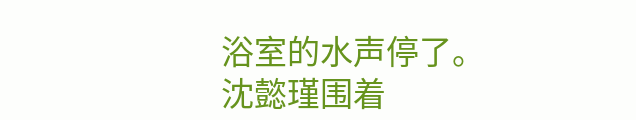浴室的水声停了。
沈懿瑾围着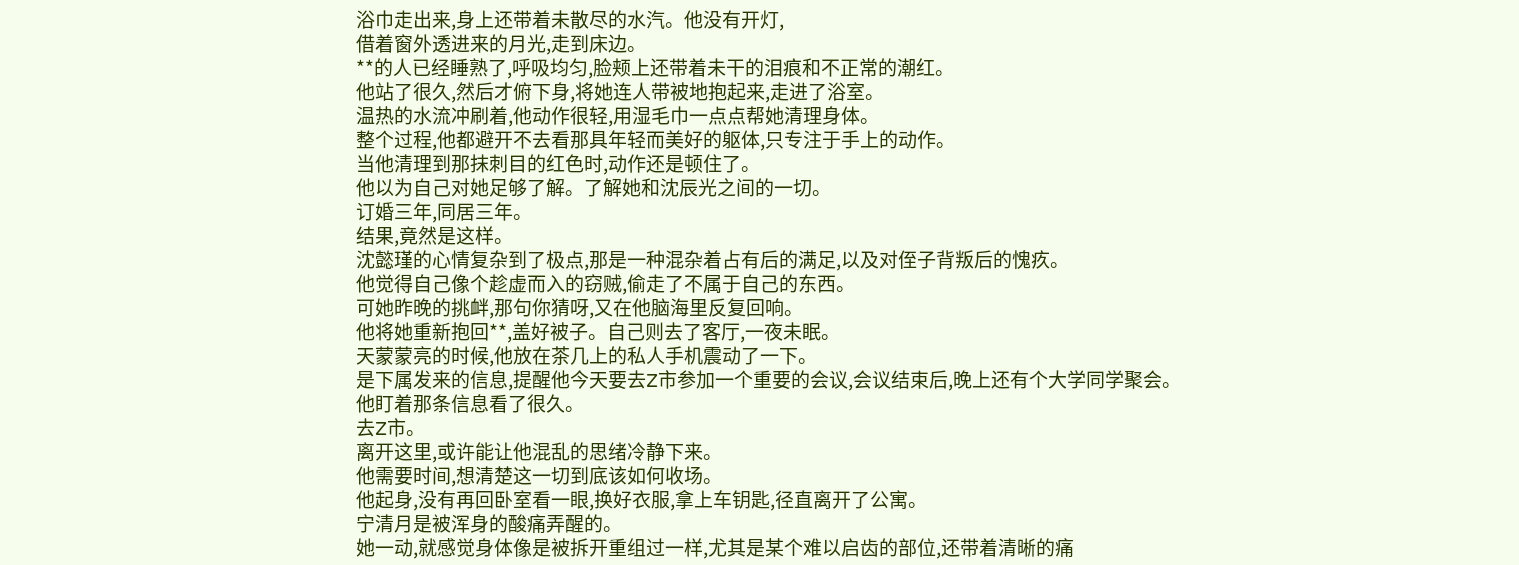浴巾走出来,身上还带着未散尽的水汽。他没有开灯,
借着窗外透进来的月光,走到床边。
**的人已经睡熟了,呼吸均匀,脸颊上还带着未干的泪痕和不正常的潮红。
他站了很久,然后才俯下身,将她连人带被地抱起来,走进了浴室。
温热的水流冲刷着,他动作很轻,用湿毛巾一点点帮她清理身体。
整个过程,他都避开不去看那具年轻而美好的躯体,只专注于手上的动作。
当他清理到那抹刺目的红色时,动作还是顿住了。
他以为自己对她足够了解。了解她和沈辰光之间的一切。
订婚三年,同居三年。
结果,竟然是这样。
沈懿瑾的心情复杂到了极点,那是一种混杂着占有后的满足,以及对侄子背叛后的愧疚。
他觉得自己像个趁虚而入的窃贼,偷走了不属于自己的东西。
可她昨晚的挑衅,那句你猜呀,又在他脑海里反复回响。
他将她重新抱回**,盖好被子。自己则去了客厅,一夜未眠。
天蒙蒙亮的时候,他放在茶几上的私人手机震动了一下。
是下属发来的信息,提醒他今天要去Z市参加一个重要的会议,会议结束后,晚上还有个大学同学聚会。
他盯着那条信息看了很久。
去Z市。
离开这里,或许能让他混乱的思绪冷静下来。
他需要时间,想清楚这一切到底该如何收场。
他起身,没有再回卧室看一眼,换好衣服,拿上车钥匙,径直离开了公寓。
宁清月是被浑身的酸痛弄醒的。
她一动,就感觉身体像是被拆开重组过一样,尤其是某个难以启齿的部位,还带着清晰的痛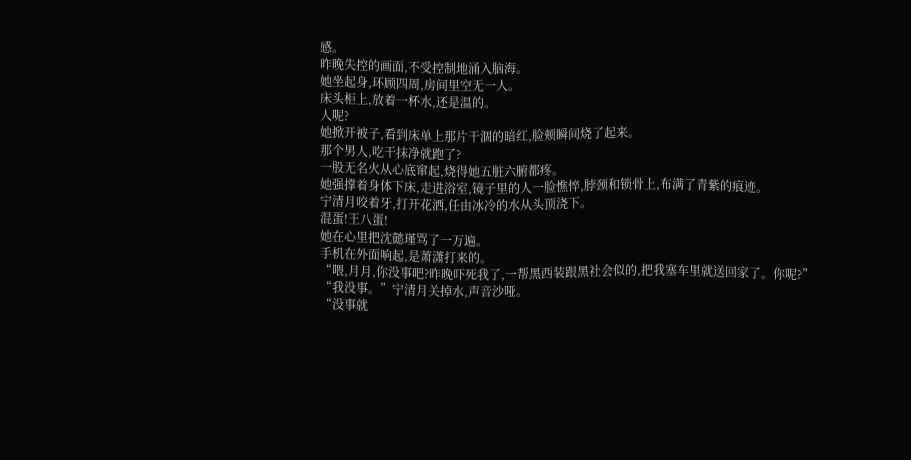感。
昨晚失控的画面,不受控制地涌入脑海。
她坐起身,环顾四周,房间里空无一人。
床头柜上,放着一杯水,还是温的。
人呢?
她掀开被子,看到床单上那片干涸的暗红,脸颊瞬间烧了起来。
那个男人,吃干抹净就跑了?
一股无名火从心底窜起,烧得她五脏六腑都疼。
她强撑着身体下床,走进浴室,镜子里的人一脸憔悴,脖颈和锁骨上,布满了青紫的痕迹。
宁清月咬着牙,打开花洒,任由冰冷的水从头顶浇下。
混蛋!王八蛋!
她在心里把沈懿瑾骂了一万遍。
手机在外面响起,是萧潇打来的。
“喂,月月,你没事吧?昨晚吓死我了,一帮黑西装跟黑社会似的,把我塞车里就送回家了。你呢?”
“我没事。”宁清月关掉水,声音沙哑。
“没事就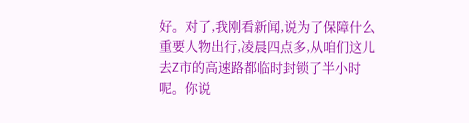好。对了,我刚看新闻,说为了保障什么重要人物出行,凌晨四点多,从咱们这儿去Z市的高速路都临时封锁了半小时呢。你说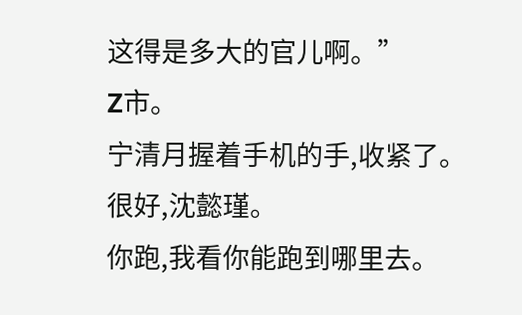这得是多大的官儿啊。”
Z市。
宁清月握着手机的手,收紧了。
很好,沈懿瑾。
你跑,我看你能跑到哪里去。